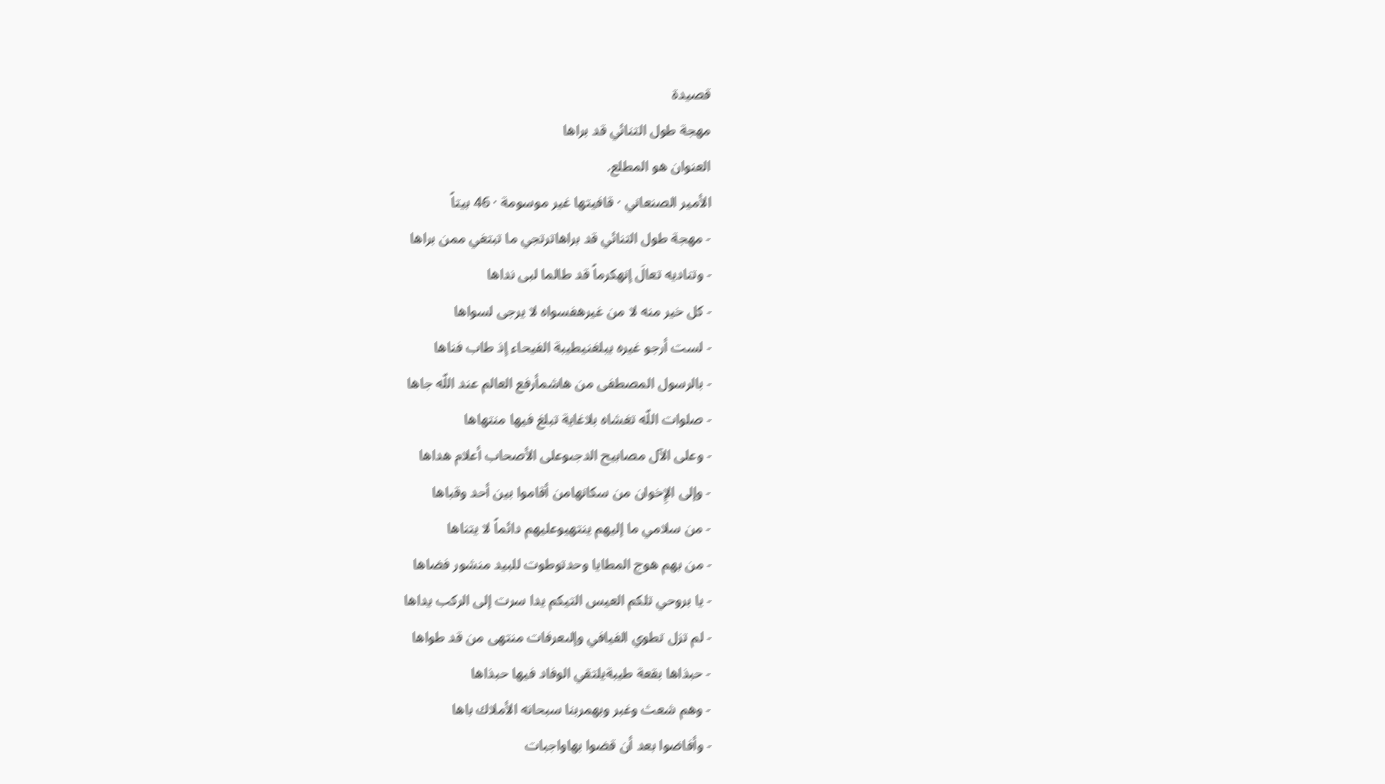قصيدة
مهجة طول التنائي قد براها
العنوان هو المطلع.
الأمير الصنعاني · قافيتها غير موسومة · 46 بيتاً
- مهجة طول التنائي قد براهاترتجي ما تبتغي ممن براها
- وتناديه تعالَ إنهكرماً قد طالما لبى نداها
- كل خير منه لا من غيرهفسواه لا يرجى لسواها
- لست أرجو غيره يبلغنيطيبة الفيحاء إذ طاب فناها
- بالرسول المصطفى من هاشمأرفع العالم عند اللّه جاها
- صلوات اللّه تغشاه بلاغاية تبلغ فيها منتهاها
- وعلى الآل مصابيح الدجىوعلى الأصحاب أعلام هداها
- وإلى الإِخوان من سكانهامن أقاموا بين أحد وقباها
- من سلامي ما إليهم ينتهيوعليهم دائماً لا يتناها
- من بهم هوج المطايا وحدتوطوت للبيد منشور فضاها
- يا بروحي تلكم العيس التيكم يدا سرت إلى الركب يداها
- لم تزل تطوي الفيافي وإلىعرفات منتهى من قد طواها
- حبذاها بقعة طيبةيلتقي الوفاد فيها حبذاها
- وهم شعث وغبر وبهمربنا سبحانه الأملاك باها
- وأفاضوا بعد أن قضوا بهاواجبات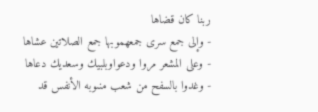ربنا كان قضاها
- وإلى جمع سرى جمعهموبها جمع الصلاتين عشاها
- وعلى المشعر مروا ودعواوبلبيك وسعديك دعاها
- وغدوا بالسفح من شعب منىوبه الأنفس قد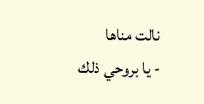نالت مناها
- يا بروحي ذلك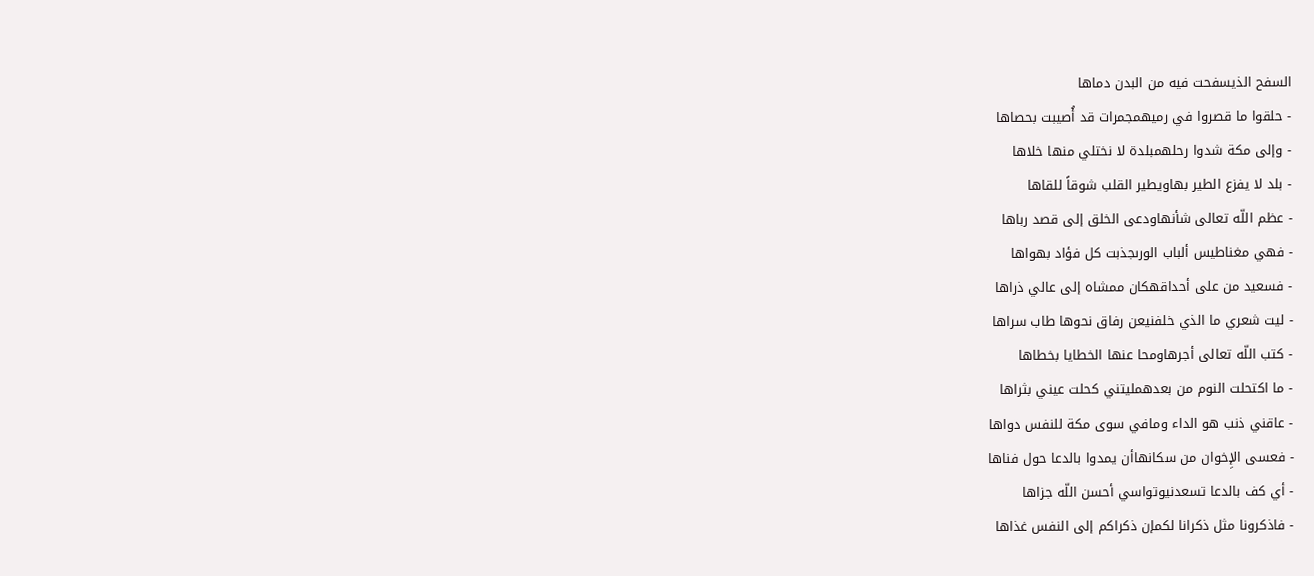السفح الذيسفحت فيه من البدن دماها
- حلقوا ما قصروا في رميهمجمرات قد أُصيبت بحصاها
- وإلى مكة شدوا رحلهمبلدة لا نختلي منها خلاها
- بلد لا يفزع الطير بهاويطير القلب شوقاً للقاها
- عظم اللّه تعالى شأنهاودعى الخلق إلى قصد رباها
- فهي مغناطيس ألباب الورىجذبت كل فؤاد بهواها
- فسعيد من على أحداقهكان ممشاه إلى عالي ذراها
- ليت شعري ما الذي خلفنيعن رفاق نحوها طاب سراها
- كتب اللّه تعالى أجرهاومحا عنها الخطايا بخطاها
- ما اكتحلت النوم من بعدهمليتني كحلت عيني بثراها
- عاقني ذنب هو الداء ومافي سوى مكة للنفس دواها
- فعسى الإِخوان من سكانهاأن يمدوا بالدعا حول فناها
- أي كف بالدعا تسعدنيوتواسي أحسن اللّه جزاها
- فاذكرونا مثل ذكرانا لكمإن ذكراكم إلى النفس غذاها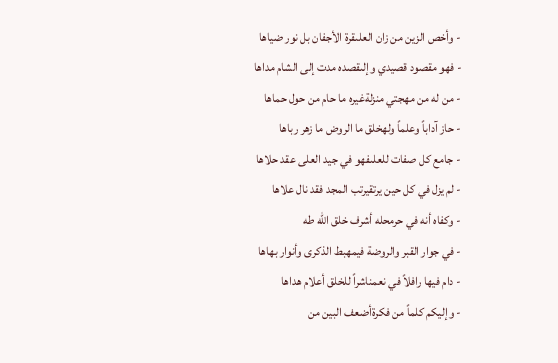- وأخص الزين من زان العلىقرة الأجفان بل نور ضياها
- فهو مقصود قصيدي وإلىقصده مدت إلى الشام مداها
- من له من مهجتي منزلةغيره ما حام من حول حماها
- حاز آداباً وعلماً ولهخلق ما الروض ما زهر رباها
- جامع كل صفات للعلىفهو في جيد العلى عقد حلاها
- لم يزل في كل حين يرتقيرتب المجد فقد نال علاها
- وكفاه أنه في حرمحله أشرف خلق اللّه طه
- في جوار القبر والروضة فيمهبط الذكرى وأنوار بهاها
- دام فيها رافلاً في نعمناشراً للخلق أعلام هداها
- وإليكم كلماً من فكرةأضعف البين من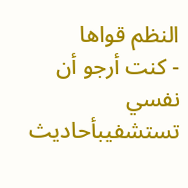النظم قواها
- كنت أرجو أن نفسي تستشفيبأحاديث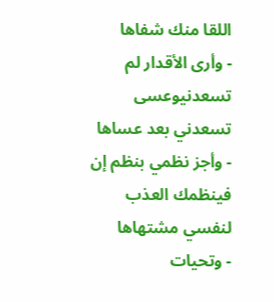اللقا منك شفاها
- وأرى الأقدار لم تسعدنيوعسى تسعدني بعد عساها
- وأجز نظمي بنظم إن فينظمك العذب لنفسي مشتهاها
- وتحيات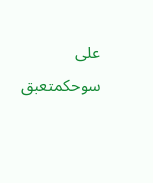على سوحكمتعبق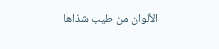الألوان من طيب شذاها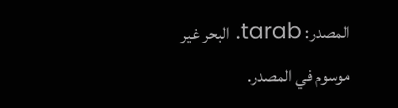المصدر: tarab. البحر غير موسوم في المصدر.